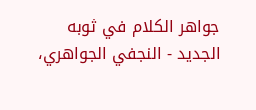جواهر الكلام في ثوبه الجديد - النجفي الجواهري،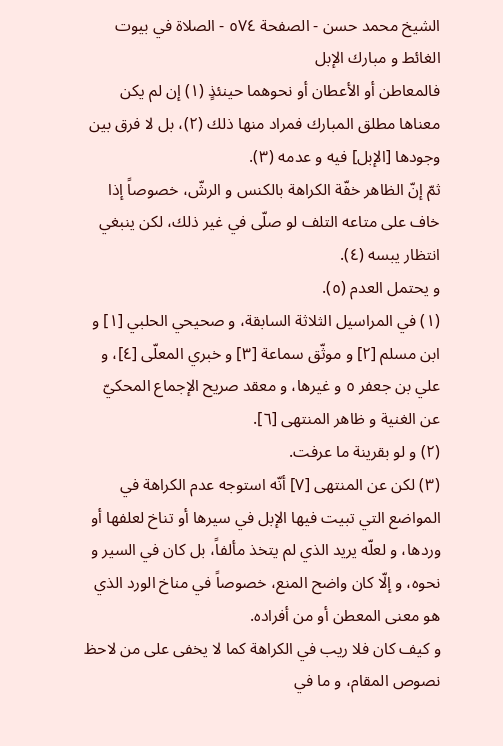الشيخ محمد حسن - الصفحة ٥٧٤ - الصلاة في بيوت الغائط و مبارك الإبل
فالمعاطن أو الأعطان أو نحوهما حينئذٍ (١) إن لم يكن معناها مطلق المبارك فمراد منها ذلك (٢)، بل لا فرق بين وجودها [الإبل] فيه و عدمه (٣).
ثمّ إنّ الظاهر خفّة الكراهة بالكنس و الرشّ، خصوصاً إذا خاف على متاعه التلف لو صلّى في غير ذلك، لكن ينبغي انتظار يبسه (٤).
و يحتمل العدم (٥).
(١) في المراسيل الثلاثة السابقة، و صحيحي الحلبي [١] و ابن مسلم [٢] و موثّق سماعة [٣] و خبري المعلّى [٤]، و علي بن جعفر ٥ و غيرها، و معقد صريح الإجماع المحكيّ عن الغنية و ظاهر المنتهى [٦].
(٢) و لو بقرينة ما عرفت.
(٣) لكن عن المنتهى [٧] أنّه استوجه عدم الكراهة في المواضع التي تبيت فيها الإبل في سيرها أو تناخ لعلفها أو وردها، و لعلّه يريد الذي لم يتخذ مألفاً، بل كان في السير و نحوه، و إلّا كان واضح المنع، خصوصاً في مناخ الورد الذي هو معنى المعطن أو من أفراده.
و كيف كان فلا ريب في الكراهة كما لا يخفى على من لاحظ نصوص المقام، و ما في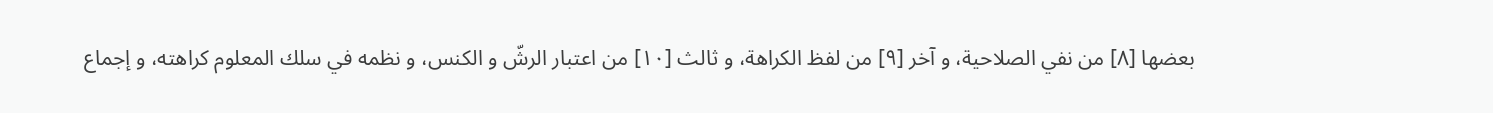بعضها [٨] من نفي الصلاحية، و آخر [٩] من لفظ الكراهة، و ثالث [١٠] من اعتبار الرشّ و الكنس، و نظمه في سلك المعلوم كراهته، و إجماع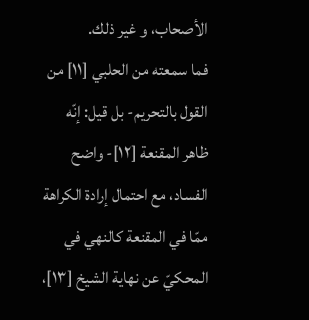الأصحاب، و غير ذلك.
فما سمعته من الحلبي [١١] من القول بالتحريم- بل قيل: إنّه ظاهر المقنعة [١٢]- واضح الفساد، مع احتمال إرادة الكراهة ممّا في المقنعة كالنهي في المحكيّ عن نهاية الشيخ [١٣]،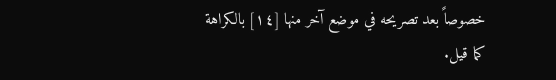خصوصاً بعد تصريحه في موضع آخر منها [١٤] بالكراهة كما قيل.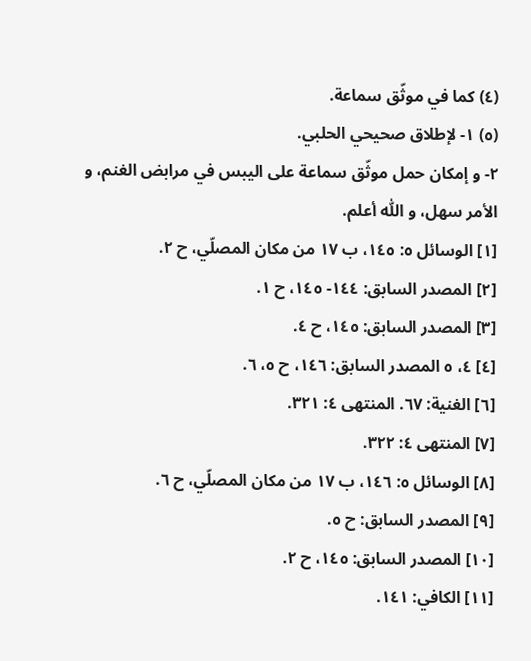(٤) كما في موثّق سماعة.
(٥) ١- لإطلاق صحيحي الحلبي.
٢- و إمكان حمل موثّق سماعة على اليبس في مرابض الغنم، و الأمر سهل، و اللّٰه أعلم.
[١] الوسائل ٥: ١٤٥، ب ١٧ من مكان المصلّي، ح ٢.
[٢] المصدر السابق: ١٤٤- ١٤٥، ح ١.
[٣] المصدر السابق: ١٤٥، ح ٤.
[٤] ٤، ٥ المصدر السابق: ١٤٦، ح ٥، ٦.
[٦] الغنية: ٦٧. المنتهى ٤: ٣٢١.
[٧] المنتهى ٤: ٣٢٢.
[٨] الوسائل ٥: ١٤٦، ب ١٧ من مكان المصلّي، ح ٦.
[٩] المصدر السابق: ح ٥.
[١٠] المصدر السابق: ١٤٥، ح ٢.
[١١] الكافي: ١٤١.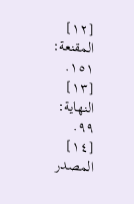[١٢] المقنعة: ١٥١.
[١٣] النهاية: ٩٩.
[١٤] المصدر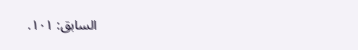السابق: ١٠١.